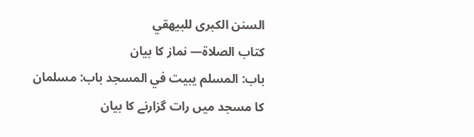السنن الكبرى للبيهقي
كتاب الصلاة— نماز کا بیان
باب: المسلم يبيت في المسجد باب: مسلمان کا مسجد میں رات گزارنے کا بیان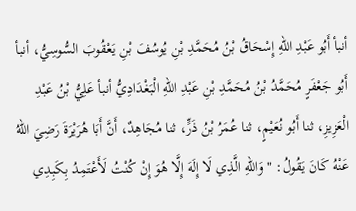أنبأ أَبُو عَبْدِ اللهِ إِسْحَاقُ بْنُ مُحَمَّدِ بْنِ يُوسُفَ بْنِ يَعْقُوبَ السُّوسِيُّ، أنبأ أَبُو جَعْفَرٍ مُحَمَّدُ بْنُ مُحَمَّدِ بْنِ عَبْدِ اللهِ الْبَغْدَادِيُّ أنبأ عَلِيُّ بْنُ عَبْدِ الْعَزِيزِ، ثنا أَبُو نُعَيْمٍ، ثنا عُمَرُ بْنُ ذَرٍّ، ثنا مُجَاهِدٌ، أَنَّ أَبَا هُرَيْرَةَ رَضِيَ اللهُ عَنْهُ كَانَ يَقُولُ: " وَاللهِ الَّذِي لَا إِلَهَ إِلَّا هُوَ إِنْ كُنْتُ لَأَعْتَمِدُ بِكَبِدِي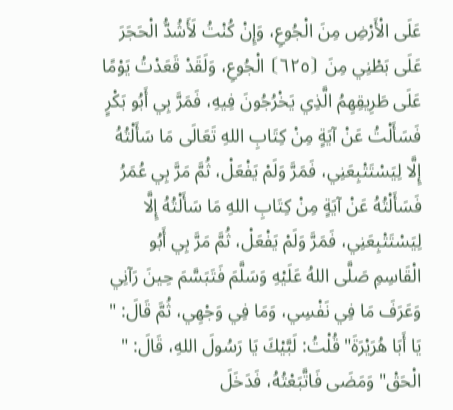عَلَى الْأَرْضِ مِنَ الْجُوعِ، وَإِنْ كُنْتُ لَأَشُدُّ الْحَجَرَ عَلَى بَطْنِي مِنَ ⦗٦٢٥⦘ الْجُوعِ، وَلَقَدْ قَعَدْتُ يَوْمًا عَلَى طَرِيقِهِمُ الَّذِي يَخْرُجُونَ فِيهِ، فَمَرَّ بِي أَبُو بَكْرٍ فَسَأَلْتُ عَنْ آيَةٍ مِنْ كِتَابِ اللهِ تَعَالَى مَا سَأَلْتُهُ إِلَّا لِيَسْتَتْبِعَنِي، فَمَرَّ وَلَمْ يَفْعَلْ، ثُمَّ مَرَّ بِي عُمَرُ فَسَأَلْتُهُ عَنْ آيَةٍ مِنْ كِتَابِ اللهِ مَا سَأَلْتُهُ إِلَّا لِيَسْتَتْبِعَنِي، فَمَرَّ وَلَمْ يَفْعَلْ، ثُمَّ مَرَّ بِي أَبُو الْقَاسِمِ صَلَّى اللهُ عَلَيْهِ وَسَلَّمَ فَتَبَسَّمَ حِينَ رَآنِي وَعَرَفَ مَا فِي نَفْسِي، وَمَا فِي وَجْهِي، ثُمَّ قَالَ: " يَا أَبَا هُرَيْرَةَ" قُلْتُ: لَبَّيْكَ يَا رَسُولَ اللهِ، قَالَ: " الْحَقْ" وَمَضَى فَاتَّبَعْتُهُ، فَدَخَلَ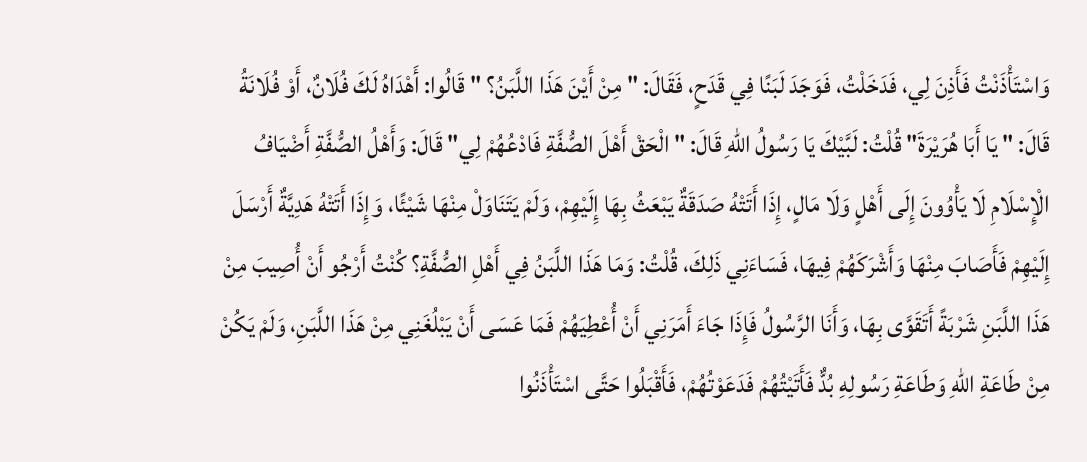وَاسْتَأْذَنْتُ فَأَذِنَ لِي، فَدَخَلْتُ، فَوَجَدَ لَبَنًا فِي قَدَحٍ، فَقَالَ: " مِنْ أَيْنَ هَذَا اللَّبَنُ؟ " قَالُوا: أَهْدَاهُ لَكَ فُلَانٌ، أَوْ فُلَانَةُ قَالَ: " يَا أَبَا هُرَيْرَةَ" قُلْتُ: لَبَّيْكَ يَا رَسُولُ اللهِ قَالَ: " الْحَقْ أَهْلَ الصُّفَّةِ فَادْعُهُمْ لِي" قَالَ: وَأَهْلُ الصُّفَّةِ أَضْيَافُ الْإِسْلَامِ لَا يَأْوُونَ إِلَى أَهْلٍ وَلَا مَالٍ، إِذَا أَتَتْهُ صَدَقَةٌ يَبْعَثُ بِهَا إِلَيْهِمْ، وَلَمْ يَتَنَاوَلْ مِنْهَا شَيْئًا، وَإِذَا أَتَتْهُ هَدِيَّةٌ أَرْسَلَ إِلَيْهِمْ فَأَصَابَ مِنْهَا وَأَشْرَكَهُمْ فِيهَا، فَسَاءَنِي ذَلِكَ، قُلْتُ: وَمَا هَذَا اللَّبَنُ فِي أَهْلِ الصُّفَّةِ؟ كُنْتُ أَرْجُو أَنْ أُصِيبَ مِنْ هَذَا اللَّبَنِ شَرْبَةً أَتَقَوَّى بِهَا، وَأَنَا الرَّسُولُ فَإِذَا جَاءَ أَمَرَنِي أَنْ أُعْطِيَهُمْ فَمَا عَسَى أَنْ يَبْلُغَنِي مِنْ هَذَا اللَّبَنِ، وَلَمْ يَكُنْ مِنْ طَاعَةِ اللهِ وَطَاعَةِ رَسُولِهِ بُدٌّ فَأَتَيْتُهُمْ فَدَعَوْتُهُمْ، فَأَقْبَلُوا حَتَّى اسْتَأْذَنُوا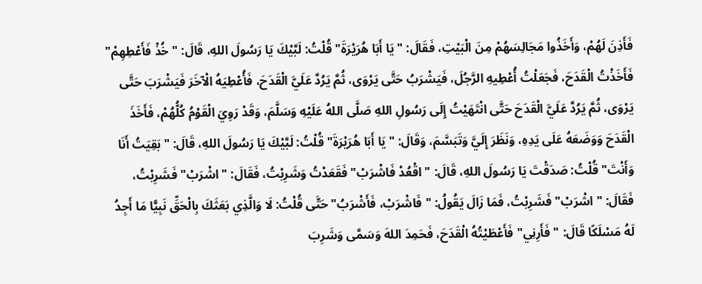فَأَذِنَ لَهُمْ، وَأَخَذُوا مَجَالِسَهُمْ مِنَ الْبَيْتِ، فَقَالَ: " يَا أَبَا هُرَيْرَةَ" قُلْتُ: لَبَّيْكَ يَا رَسُولَ اللهِ، قَالَ: " خُذْ فَأَعْطِهِمْ" فَأَخَذْتُ الْقَدَحَ، فَجَعَلْتُ أُعْطِيهِ الرَّجُلَ، فَيَشْرَبُ حَتَّى يَرْوَى، ثُمَّ يَرُدَّ عَلَيَّ الْقَدَحَ، فَأُعْطِيَهُ الْآخَرَ فَيَشْرَبَ حَتَّى يَرْوَى، ثُمَّ يَرُدَّ عَلَيَّ الْقَدَحَ حَتَّى انْتَهَيْتُ إِلَى رَسُولِ اللهِ صَلَّى اللهُ عَلَيْهِ وَسَلَّمَ، وَقَدْ رَوِيَ الْقَوْمُ كُلُّهُمْ، فَأَخَذَ الْقَدَحَ وَوَضَعَهُ عَلَى يَدِهِ، وَنَظَرَ إِلَيَّ وَتَبَسَّمَ، وَقَالَ: " يَا أَبَا هُرَيْرَةَ" قُلْتُ: لَبَّيْكَ يَا رَسُولَ اللهِ، قَالَ: " بَقِيَتُ أَنَا وَأَنْتَ" قُلْتُ: صَدَقْتَ يَا رَسُولَ اللهِ، قَالَ: " اقْعُدْ فَاشْرَبْ" فَقَعَدْتُ وَشَرِبْتُ، فَقَالَ: " اشْرَبْ" فَشَرِبْتُ، فَقَالَ: " اشْرَبْ" فَشَرِبْتُ، فَمَا زَالَ يَقُولُ: " فَاشْرَبْ، فَأَشْرَبُ" حَتَّى قُلْتُ: لَا وَالَّذِي بَعَثَكَ بِالْحَقِّ نَبِيًّا مَا أَجِدُ لَهُ مَسْلَكًا قَالَ: " فَأَرِنِي" فَأَعْطَيْتُهُ الْقَدَحَ، فَحَمِدَ اللهَ وَسَمَّى وَشَرِبَ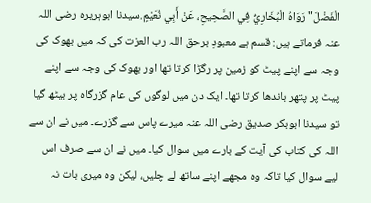الْفَضْلَ" رَوَاهُ الْبُخَارِيُّ فِي الصَّحِيحِ، عَنْ أَبِي نُعَيْمٍ.سیدنا ابوہریرہ رضی اللہ عنہ فرماتے ہیں: قسم ہے معبودِ برحق اللہ رب العزت کی کہ میں بھوک کی وجہ سے اپنے پیٹ کو زمین پر رگڑا کرتا تھا اور بھوک کی وجہ سے اپنے پیٹ پر پتھر باندھا کرتا تھا۔ ایک دن میں لوگوں کی عام گزرگاہ پر بیٹھ گیا تو سیدنا ابوبکر صدیق رضی اللہ عنہ میرے پاس سے گزرے۔ میں نے ان سے اللہ کی کتاب کی آیت کے بارے میں سوال کیا۔ میں نے ان سے صرف اس لیے سوال کیا تاکہ وہ مجھے اپنے ساتھ لے چلیں، لیکن وہ میری بات نہ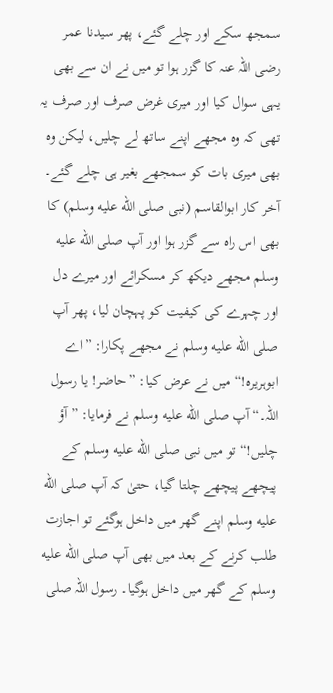سمجھ سکے اور چلے گئے، پھر سیدنا عمر رضی اللہ عنہ کا گزر ہوا تو میں نے ان سے بھی یہی سوال کیا اور میری غرض صرف اور صرف یہ تھی کہ وہ مجھے اپنے ساتھ لے چلیں، لیکن وہ بھی میری بات کو سمجھے بغیر ہی چلے گئے۔ آخر کار ابوالقاسم (نبی صلى الله عليه وسلم) کا بھی اس راہ سے گزر ہوا اور آپ صلى الله عليه وسلم مجھے دیکھ کر مسکرائے اور میرے دل اور چہرے کی کیفیت کو پہچان لیا، پھر آپ صلى الله عليه وسلم نے مجھے پکارا: ”اے ابوہریرہ!“ میں نے عرض کیا: ”حاضر! یا رسول اللہ۔“ آپ صلى الله عليه وسلم نے فرمایا: ”آؤ چلیں!“ تو میں نبی صلى الله عليه وسلم کے پیچھے پیچھے چلتا گیا، حتیٰ کہ آپ صلى الله عليه وسلم اپنے گھر میں داخل ہوگئے تو اجازت طلب کرنے کے بعد میں بھی آپ صلى الله عليه وسلم کے گھر میں داخل ہوگیا۔ رسول اللہ صلى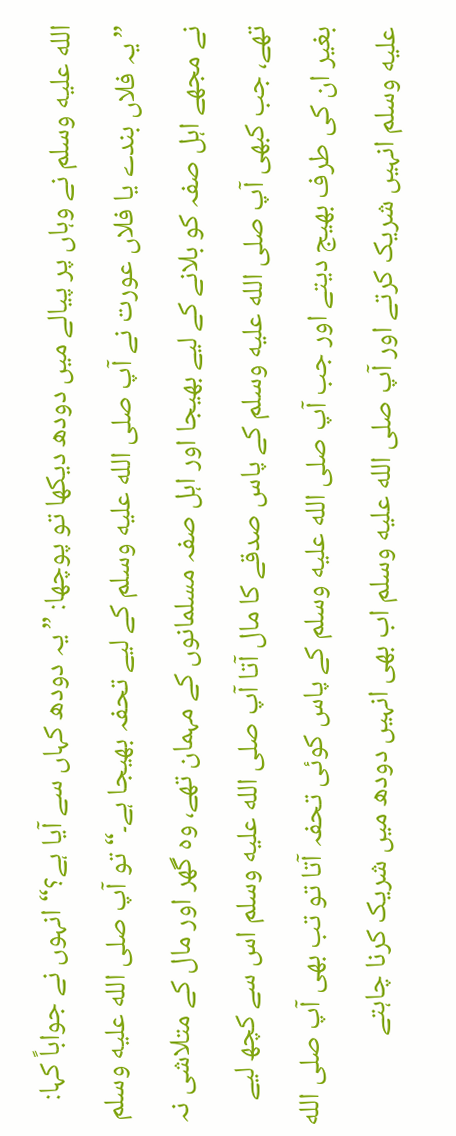الله عليه وسلم نے وہاں پر پیالے میں دودھ دیکھا تو پوچھا: ”یہ دودھ کہاں سے آیا ہے؟“ انہوں نے جواباً کہا: ”یہ فلاں بندے یا فلاں عورت نے آپ صلى الله عليه وسلم کے لیے تحفہ بھیجا ہے۔“ تو آپ صلى الله عليه وسلم نے مجھے اہل صفہ کو بلانے کے لیے بھیجا اور اہل صفہ مسلمانوں کے مہمان تھے، وہ گھر اور مال کے متلاشی نہ تھے، جب کبھی آپ صلى الله عليه وسلم کے پاس صدقے کا مال آتا آپ صلى الله عليه وسلم اس سے کچھ لیے بغیر ان کی طرف بھیج دیتے اور جب آپ صلى الله عليه وسلم کے پاس کوئی تحفہ آتا تو تب بھی آپ صلى الله عليه وسلم انہیں شریک کرتے اور آپ صلى الله عليه وسلم اب بھی انہیں دودھ میں شریک کرنا چاہتے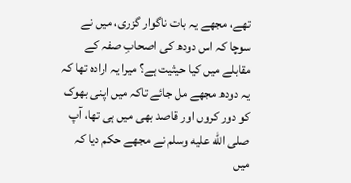تھے، مجھے یہ بات ناگوار گزری، میں نے سوچا کہ اس دودھ کی اصحابِ صفہ کے مقابلے میں کیا حیثیت ہے؟ میرا یہ ارادہ تھا کہ یہ دودھ مجھے مل جائے تاکہ میں اپنی بھوک کو دور کروں اور قاصد بھی میں ہی تھا، آپ صلى الله عليه وسلم نے مجھے حکم دیا کہ میں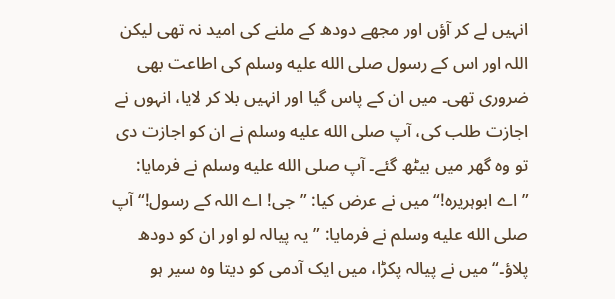انہیں لے کر آؤں اور مجھے دودھ کے ملنے کی امید نہ تھی لیکن اللہ اور اس کے رسول صلى الله عليه وسلم کی اطاعت بھی ضروری تھی۔ میں ان کے پاس گیا اور انہیں بلا کر لایا، انہوں نے اجازت طلب کی، آپ صلى الله عليه وسلم نے ان کو اجازت دی تو وہ گھر میں بیٹھ گئے۔ آپ صلى الله عليه وسلم نے فرمایا: ”اے ابوہریرہ!“ میں نے عرض کیا: ”جی! اے اللہ کے رسول!“ آپ صلى الله عليه وسلم نے فرمایا: ”یہ پیالہ لو اور ان کو دودھ پلاؤ۔“ میں نے پیالہ پکڑا، میں ایک آدمی کو دیتا وہ سیر ہو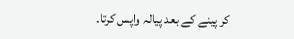کر پینے کے بعد پیالہ واپس کرتا۔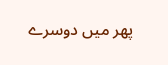پھر میں دوسرے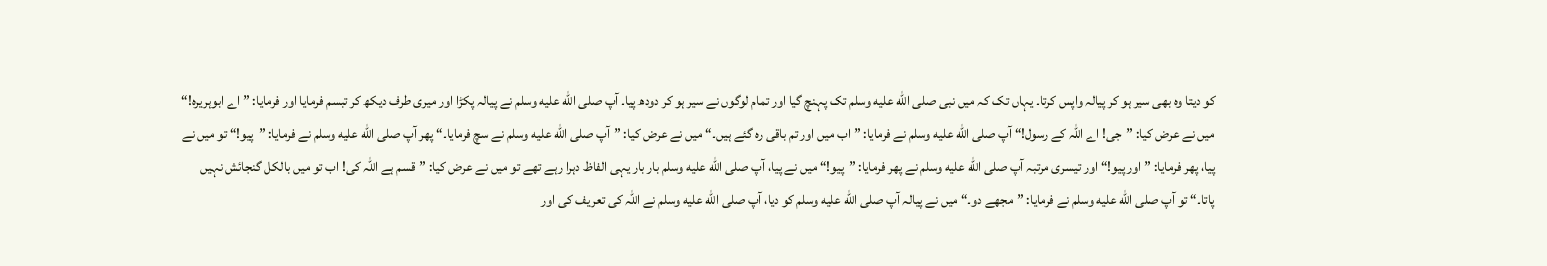کو دیتا وہ بھی سیر ہو کر پیالہ واپس کرتا۔ یہاں تک کہ میں نبی صلى الله عليه وسلم تک پہنچ گیا اور تمام لوگوں نے سیر ہو کر دودھ پیا۔ آپ صلى الله عليه وسلم نے پیالہ پکڑا اور میری طرف دیکھ کر تبسم فرمایا اور فرمایا: ”اے ابوہریرہ!“ میں نے عرض کیا: ”جی! اے اللہ کے رسول!“ آپ صلى الله عليه وسلم نے فرمایا: ”اب میں اور تم باقی رہ گئے ہیں۔“ میں نے عرض کیا: ”آپ صلى الله عليه وسلم نے سچ فرمایا۔“ پھر آپ صلى الله عليه وسلم نے فرمایا: ”پیو!“ تو میں نے پیا، پھر فرمایا: ”اور پیو!“ اور تیسری مرتبہ آپ صلى الله عليه وسلم نے پھر فرمایا: ”پیو!“ میں نے پیا، آپ صلى الله عليه وسلم بار بار یہی الفاظ دہرا رہے تھے تو میں نے عرض کیا: ”قسم ہے اللہ کی! اب تو میں بالکل گنجائش نہیں پاتا۔“ تو آپ صلى الله عليه وسلم نے فرمایا: ”مجھے دو۔“ میں نے پیالہ آپ صلى الله عليه وسلم کو دیا، آپ صلى الله عليه وسلم نے اللہ کی تعریف کی اور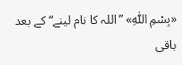«بِسْمِ اللّٰہِ» ”اللہ کا نام لینے“ کے بعد باقی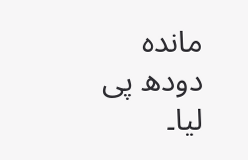ماندہ دودھ پی لیا۔